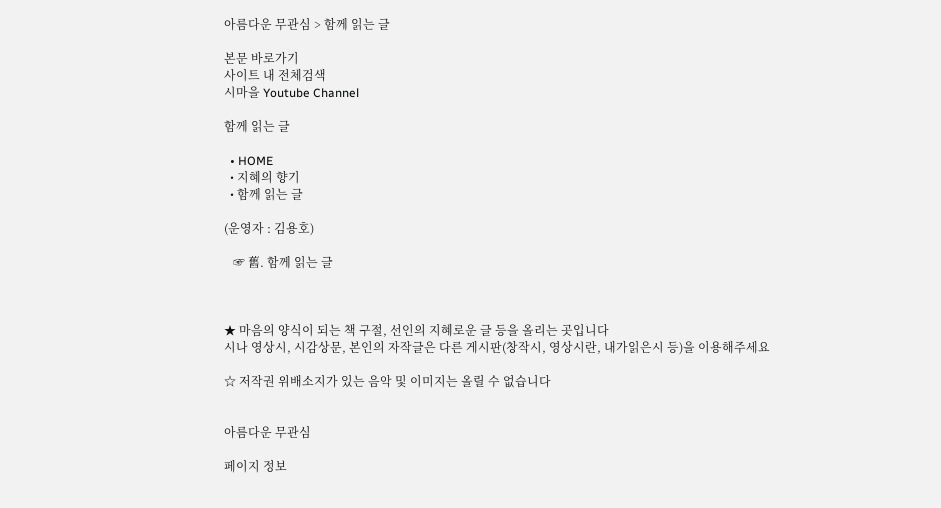아름다운 무관심 > 함께 읽는 글

본문 바로가기
사이트 내 전체검색
시마을 Youtube Channel

함께 읽는 글

  • HOME
  • 지혜의 향기
  • 함께 읽는 글

(운영자 : 김용호)

   ☞ 舊. 함께 읽는 글



★ 마음의 양식이 되는 책 구절, 선인의 지혜로운 글 등을 올리는 곳입니다
시나 영상시, 시감상문, 본인의 자작글은 다른 게시판(창작시, 영상시란, 내가읽은시 등)을 이용해주세요

☆ 저작권 위배소지가 있는 음악 및 이미지는 올릴 수 없습니다


아름다운 무관심

페이지 정보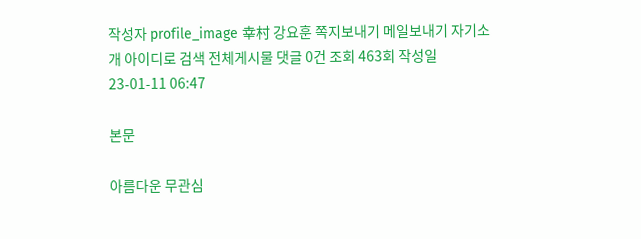작성자 profile_image 幸村 강요훈 쪽지보내기 메일보내기 자기소개 아이디로 검색 전체게시물 댓글 0건 조회 463회 작성일 23-01-11 06:47

본문

아름다운 무관심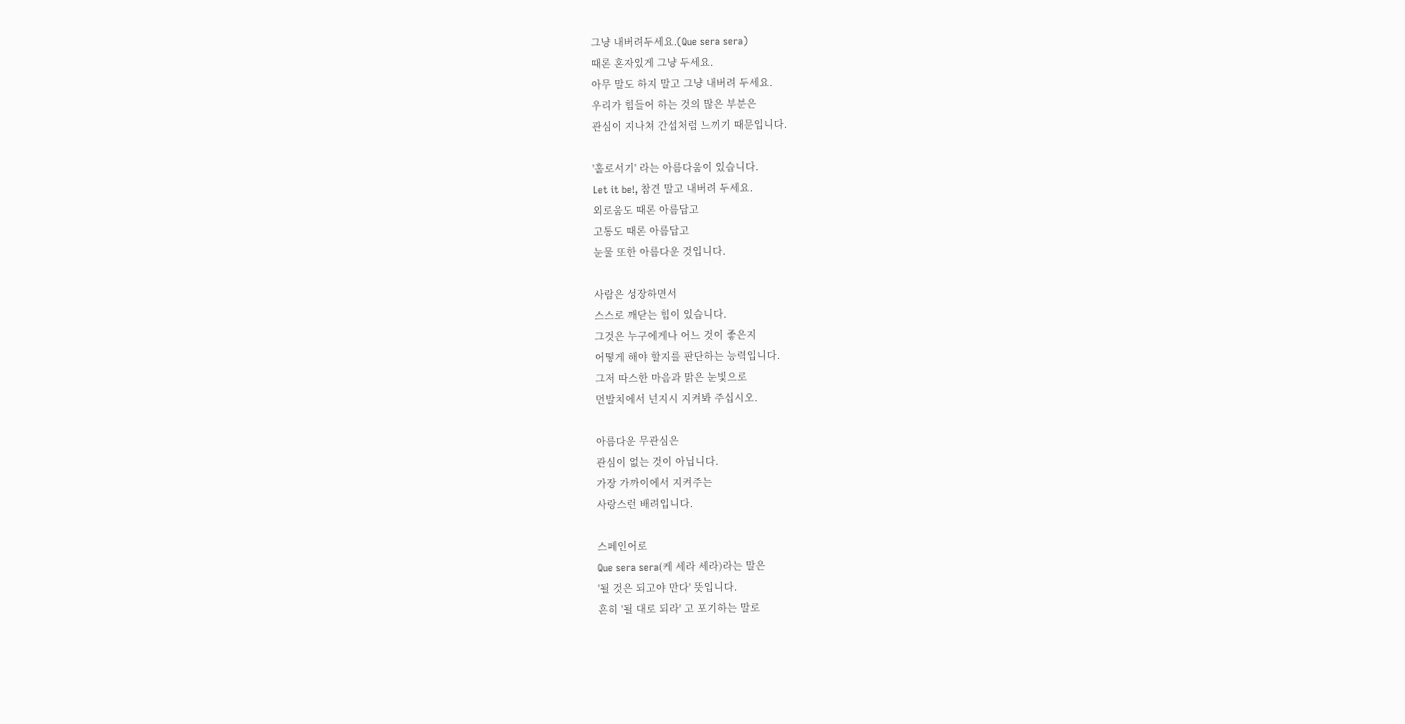그냥 내버려두세요.(Que sera sera)
때론 혼자있게 그냥 두세요.
아무 말도 하지 말고 그냥 내버려 두세요.
우리가 힘들어 하는 것의 많은 부분은
관심이 지나쳐 간섭처럼 느끼기 때문입니다.

'홀로서기' 라는 아름다움이 있습니다.
Let it be!, 참견 말고 내버려 두세요.
외로움도 때론 아름답고
고통도 때론 아름답고
눈물 또한 아름다운 것입니다.

사람은 성장하면서
스스로 깨닫는 힘이 있습니다.
그것은 누구에게나 어느 것이 좋은지
어떻게 해야 할지를 판단하는 능력입니다.
그저 따스한 마음과 맑은 눈빛으로
먼발치에서 넌지시 지켜봐 주십시오.

아름다운 무관심은
관심이 없는 것이 아닙니다.
가장 가까이에서 지켜주는
사랑스런 배려입니다.

스페인어로
Que sera sera(케 세라 세라)라는 말은
'될 것은 되고야 만다' 뜻입니다.
흔히 '될 대로 되라' 고 포기하는 말로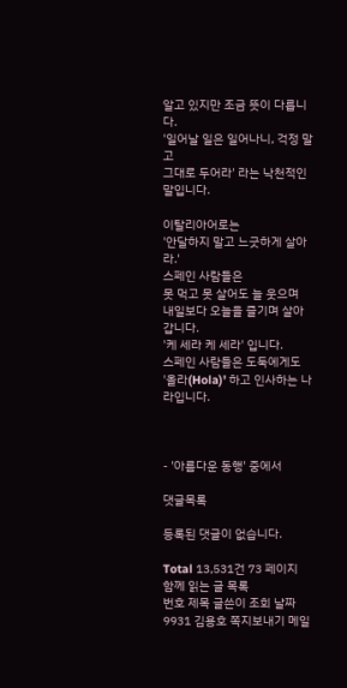알고 있지만 조금 뜻이 다릅니다.
'일어날 일은 일어나니, 걱정 말고
그대로 두어라' 라는 낙천적인 말입니다.

이탈리아어로는
'안달하지 말고 느긋하게 살아라.'
스페인 사람들은
못 먹고 못 살어도 늘 웃으며
내일보다 오늘을 즐기며 살아갑니다.
'케 세라 케 세라' 입니다.
스페인 사람들은 도둑에게도
'올라(Hola)' 하고 인사하는 나라입니다.



- '아름다운 동행' 중에서

댓글목록

등록된 댓글이 없습니다.

Total 13,531건 73 페이지
함께 읽는 글 목록
번호 제목 글쓴이 조회 날짜
9931 김용호 쪽지보내기 메일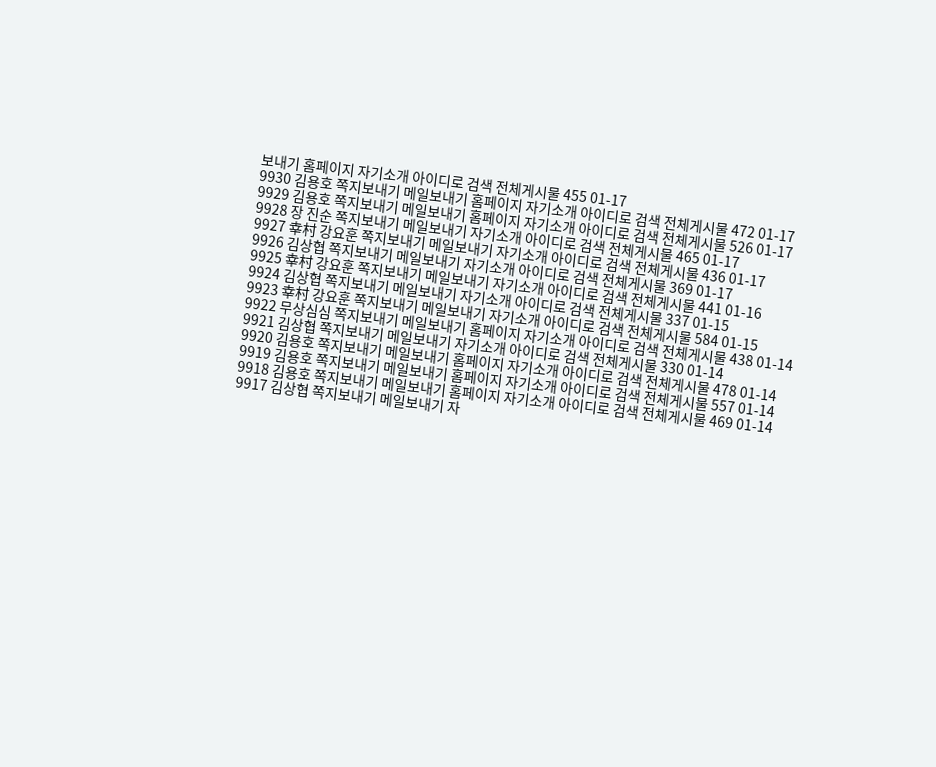보내기 홈페이지 자기소개 아이디로 검색 전체게시물 455 01-17
9930 김용호 쪽지보내기 메일보내기 홈페이지 자기소개 아이디로 검색 전체게시물 472 01-17
9929 김용호 쪽지보내기 메일보내기 홈페이지 자기소개 아이디로 검색 전체게시물 526 01-17
9928 장 진순 쪽지보내기 메일보내기 자기소개 아이디로 검색 전체게시물 465 01-17
9927 幸村 강요훈 쪽지보내기 메일보내기 자기소개 아이디로 검색 전체게시물 436 01-17
9926 김상협 쪽지보내기 메일보내기 자기소개 아이디로 검색 전체게시물 369 01-17
9925 幸村 강요훈 쪽지보내기 메일보내기 자기소개 아이디로 검색 전체게시물 441 01-16
9924 김상협 쪽지보내기 메일보내기 자기소개 아이디로 검색 전체게시물 337 01-15
9923 幸村 강요훈 쪽지보내기 메일보내기 자기소개 아이디로 검색 전체게시물 584 01-15
9922 무상심심 쪽지보내기 메일보내기 홈페이지 자기소개 아이디로 검색 전체게시물 438 01-14
9921 김상협 쪽지보내기 메일보내기 자기소개 아이디로 검색 전체게시물 330 01-14
9920 김용호 쪽지보내기 메일보내기 홈페이지 자기소개 아이디로 검색 전체게시물 478 01-14
9919 김용호 쪽지보내기 메일보내기 홈페이지 자기소개 아이디로 검색 전체게시물 557 01-14
9918 김용호 쪽지보내기 메일보내기 홈페이지 자기소개 아이디로 검색 전체게시물 469 01-14
9917 김상협 쪽지보내기 메일보내기 자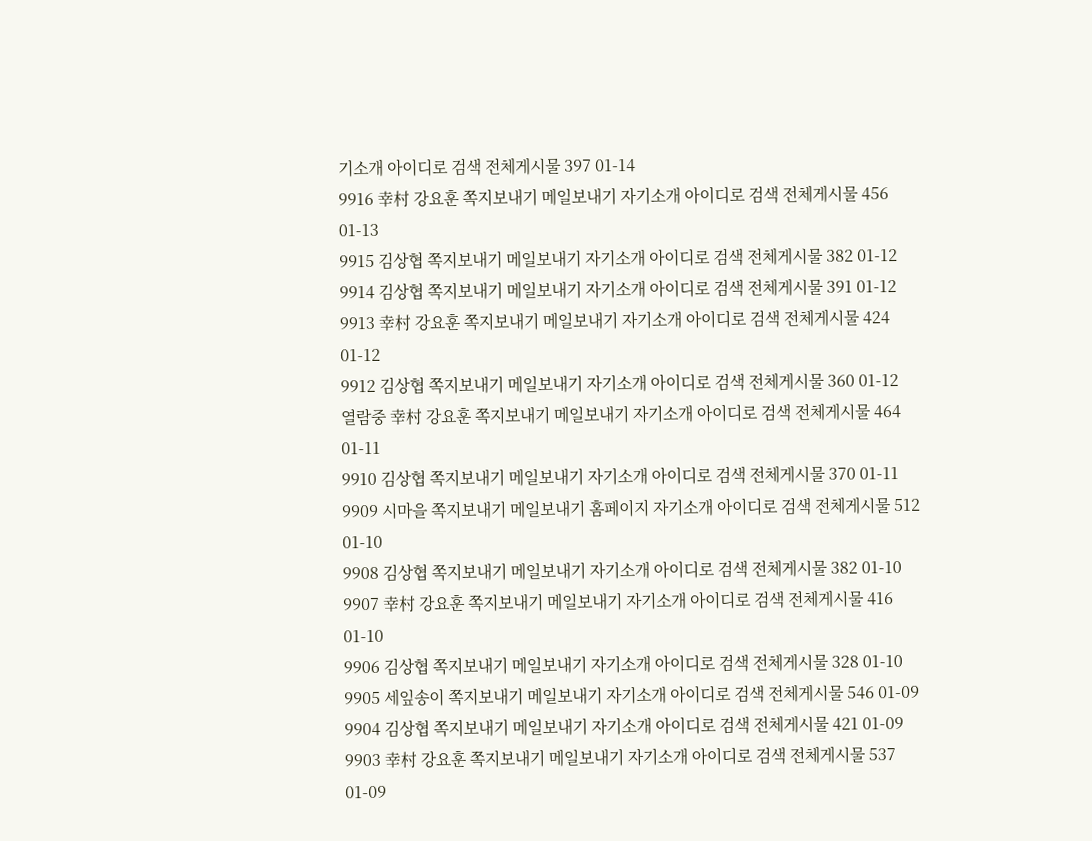기소개 아이디로 검색 전체게시물 397 01-14
9916 幸村 강요훈 쪽지보내기 메일보내기 자기소개 아이디로 검색 전체게시물 456 01-13
9915 김상협 쪽지보내기 메일보내기 자기소개 아이디로 검색 전체게시물 382 01-12
9914 김상협 쪽지보내기 메일보내기 자기소개 아이디로 검색 전체게시물 391 01-12
9913 幸村 강요훈 쪽지보내기 메일보내기 자기소개 아이디로 검색 전체게시물 424 01-12
9912 김상협 쪽지보내기 메일보내기 자기소개 아이디로 검색 전체게시물 360 01-12
열람중 幸村 강요훈 쪽지보내기 메일보내기 자기소개 아이디로 검색 전체게시물 464 01-11
9910 김상협 쪽지보내기 메일보내기 자기소개 아이디로 검색 전체게시물 370 01-11
9909 시마을 쪽지보내기 메일보내기 홈페이지 자기소개 아이디로 검색 전체게시물 512 01-10
9908 김상협 쪽지보내기 메일보내기 자기소개 아이디로 검색 전체게시물 382 01-10
9907 幸村 강요훈 쪽지보내기 메일보내기 자기소개 아이디로 검색 전체게시물 416 01-10
9906 김상협 쪽지보내기 메일보내기 자기소개 아이디로 검색 전체게시물 328 01-10
9905 세잎송이 쪽지보내기 메일보내기 자기소개 아이디로 검색 전체게시물 546 01-09
9904 김상협 쪽지보내기 메일보내기 자기소개 아이디로 검색 전체게시물 421 01-09
9903 幸村 강요훈 쪽지보내기 메일보내기 자기소개 아이디로 검색 전체게시물 537 01-09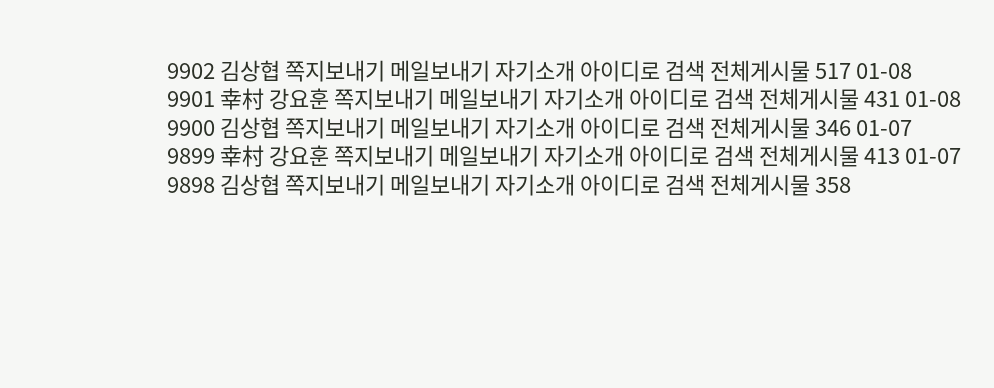9902 김상협 쪽지보내기 메일보내기 자기소개 아이디로 검색 전체게시물 517 01-08
9901 幸村 강요훈 쪽지보내기 메일보내기 자기소개 아이디로 검색 전체게시물 431 01-08
9900 김상협 쪽지보내기 메일보내기 자기소개 아이디로 검색 전체게시물 346 01-07
9899 幸村 강요훈 쪽지보내기 메일보내기 자기소개 아이디로 검색 전체게시물 413 01-07
9898 김상협 쪽지보내기 메일보내기 자기소개 아이디로 검색 전체게시물 358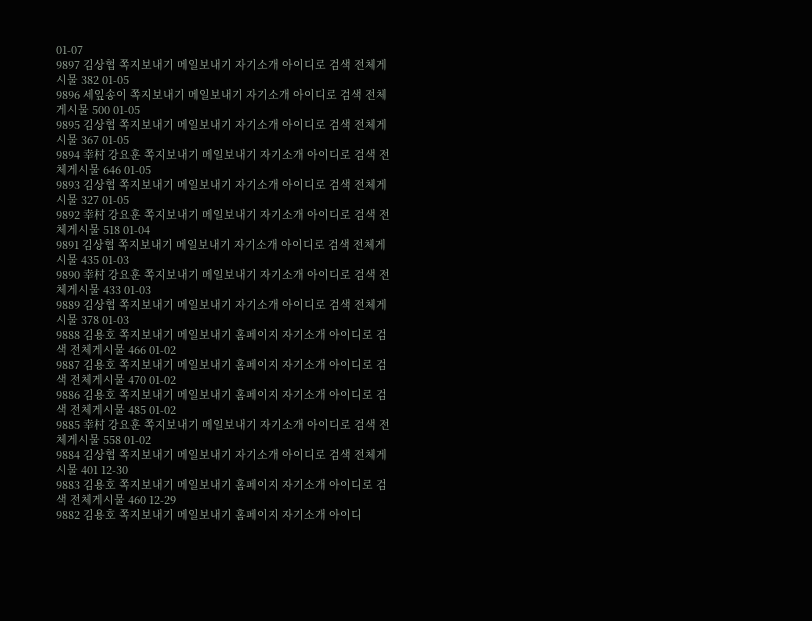01-07
9897 김상협 쪽지보내기 메일보내기 자기소개 아이디로 검색 전체게시물 382 01-05
9896 세잎송이 쪽지보내기 메일보내기 자기소개 아이디로 검색 전체게시물 500 01-05
9895 김상협 쪽지보내기 메일보내기 자기소개 아이디로 검색 전체게시물 367 01-05
9894 幸村 강요훈 쪽지보내기 메일보내기 자기소개 아이디로 검색 전체게시물 646 01-05
9893 김상협 쪽지보내기 메일보내기 자기소개 아이디로 검색 전체게시물 327 01-05
9892 幸村 강요훈 쪽지보내기 메일보내기 자기소개 아이디로 검색 전체게시물 518 01-04
9891 김상협 쪽지보내기 메일보내기 자기소개 아이디로 검색 전체게시물 435 01-03
9890 幸村 강요훈 쪽지보내기 메일보내기 자기소개 아이디로 검색 전체게시물 433 01-03
9889 김상협 쪽지보내기 메일보내기 자기소개 아이디로 검색 전체게시물 378 01-03
9888 김용호 쪽지보내기 메일보내기 홈페이지 자기소개 아이디로 검색 전체게시물 466 01-02
9887 김용호 쪽지보내기 메일보내기 홈페이지 자기소개 아이디로 검색 전체게시물 470 01-02
9886 김용호 쪽지보내기 메일보내기 홈페이지 자기소개 아이디로 검색 전체게시물 485 01-02
9885 幸村 강요훈 쪽지보내기 메일보내기 자기소개 아이디로 검색 전체게시물 558 01-02
9884 김상협 쪽지보내기 메일보내기 자기소개 아이디로 검색 전체게시물 401 12-30
9883 김용호 쪽지보내기 메일보내기 홈페이지 자기소개 아이디로 검색 전체게시물 460 12-29
9882 김용호 쪽지보내기 메일보내기 홈페이지 자기소개 아이디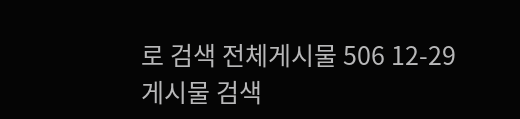로 검색 전체게시물 506 12-29
게시물 검색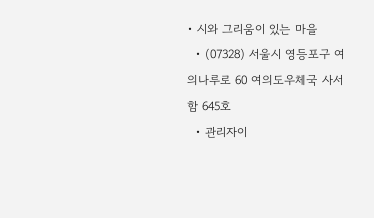• 시와 그리움이 있는 마을
  • (07328) 서울시 영등포구 여의나루로 60 여의도우체국 사서함 645호
  • 관리자이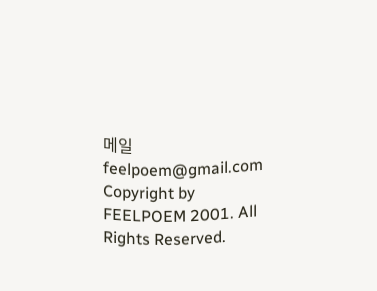메일 feelpoem@gmail.com
Copyright by FEELPOEM 2001. All Rights Reserved.